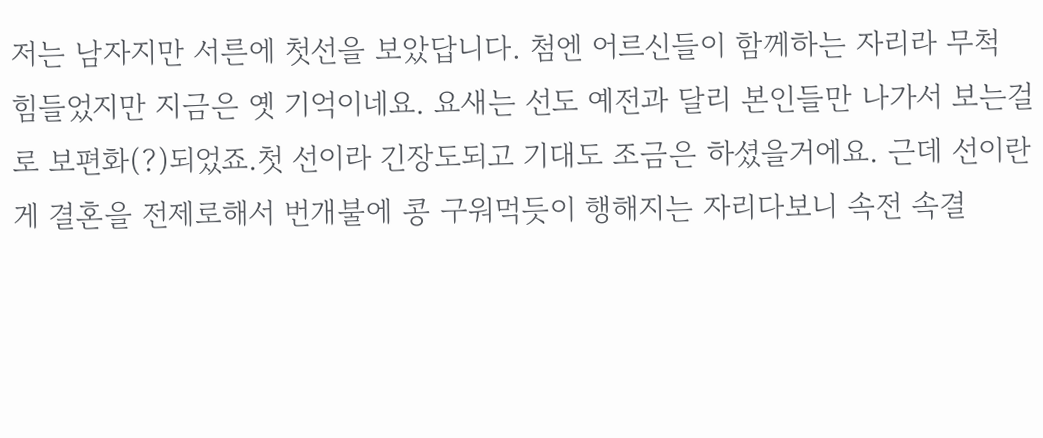저는 남자지만 서른에 첫선을 보았답니다. 첨엔 어르신들이 함께하는 자리라 무척 힘들었지만 지금은 옛 기억이네요. 요새는 선도 예전과 달리 본인들만 나가서 보는걸로 보편화(?)되었죠.첫 선이라 긴장도되고 기대도 조금은 하셨을거에요. 근데 선이란게 결혼을 전제로해서 번개불에 콩 구워먹듯이 행해지는 자리다보니 속전 속결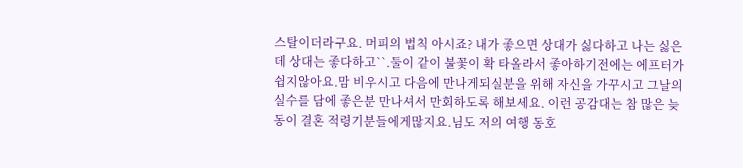스탈이더라구요. 머피의 법칙 아시죠? 내가 좋으면 상대가 싫다하고 나는 싫은데 상대는 좋다하고``.둘이 같이 불꽃이 확 타올라서 좋아하기전에는 에프터가 쉽지않아요.맘 비우시고 다음에 만나게되실분을 위해 자신을 가꾸시고 그날의 실수를 담에 좋은분 만나셔서 만회하도록 해보세요. 이런 공감대는 참 많은 늦동이 결혼 적령기분들에게많지요.님도 저의 여행 동호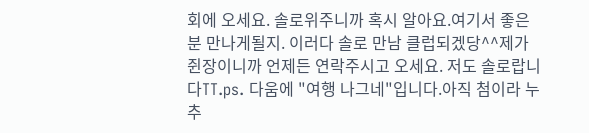회에 오세요. 솔로위주니까 혹시 알아요.여기서 좋은분 만나게될지. 이러다 솔로 만남 클럽되겠당^^제가 쥔장이니까 언제든 연락주시고 오세요. 저도 솔로랍니다TT.ps. 다움에 "여행 나그네"입니다.아직 첨이라 누추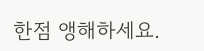한점 앵해하세요.